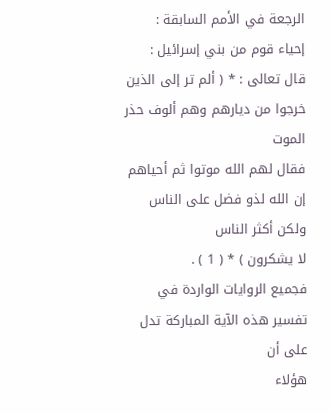الرجعة في الأمم السابقة :
إحياء قوم من بني إسرائيل :
قال تعالى : * ( ألم تر إلى الذين خرجوا من ديارهم وهم ألوف حذر الموت
فقال لهم الله موتوا ثم أحياهم إن الله لذو فضل على الناس ولكن أكثر الناس
لا يشكرون ) * ( 1 ) .
فجميع الروايات الواردة في تفسير هذه الآية المباركة تدل على أن
هؤلاء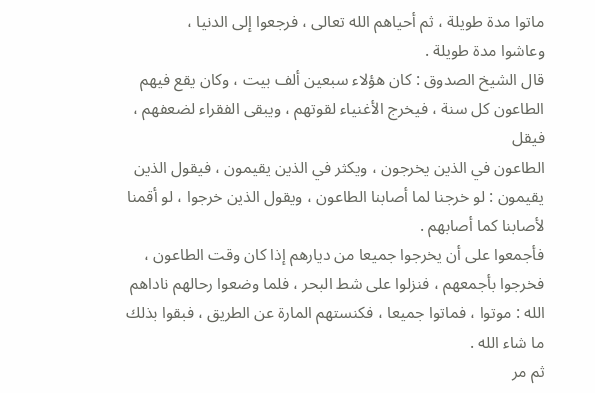ماتوا مدة طويلة ، ثم أحياهم الله تعالى ، فرجعوا إلى الدنيا ،
وعاشوا مدة طويلة .
قال الشيخ الصدوق : كان هؤلاء سبعين ألف بيت ، وكان يقع فيهم
الطاعون كل سنة ، فيخرج الأغنياء لقوتهم ، ويبقى الفقراء لضعفهم ، فيقل
الطاعون في الذين يخرجون ، ويكثر في الذين يقيمون ، فيقول الذين
يقيمون : لو خرجنا لما أصابنا الطاعون ، ويقول الذين خرجوا ، لو أقمنا
لأصابنا كما أصابهم .
فأجمعوا على أن يخرجوا جميعا من ديارهم إذا كان وقت الطاعون ،
فخرجوا بأجمعهم ، فنزلوا على شط البحر ، فلما وضعوا رحالهم ناداهم
الله : موتوا ، فماتوا جميعا ، فكنستهم المارة عن الطريق ، فبقوا بذلك
ما شاء الله .
ثم مر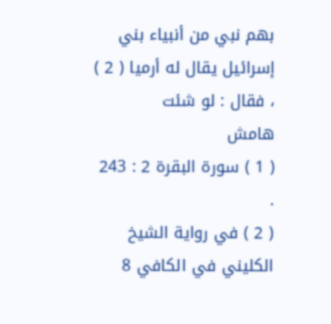بهم نبي من أنبياء بني إسرائيل يقال له أرميا ( 2 ) ، فقال : لو شئت
هامش
( 1 ) سورة البقرة 2 : 243 .
( 2 ) في رواية الشيخ الكليني في الكافي 8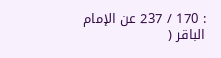: 170 / 237 عن الإمام الباقر (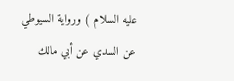عليه السلام ) ورواية السيوطي
عن السدي عن أبي مالك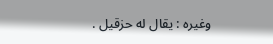وغيره : يقال له حزقيل .